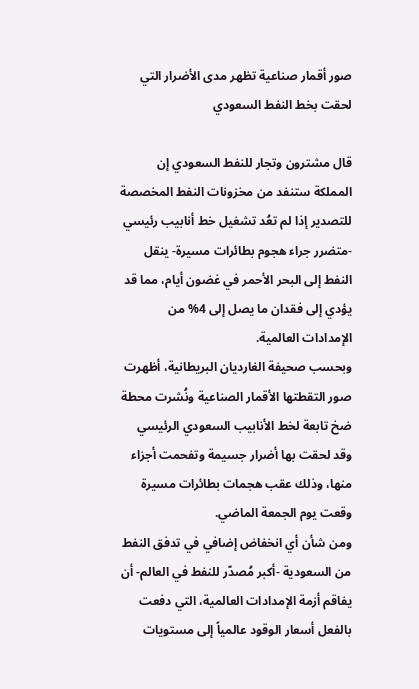صور أقمار صناعية تظهر مدى الأضرار التي لحقت بخط النفط السعودي

قال مشترون وتجار للنفط السعودي إن المملكة ستنفد من مخزونات النفط المخصصة للتصدير إذا لم تعُد تشغيل خط أنابيب رئيسي -متضرر جراء هجوم بطائرات مسيرة- ينقل النفط إلى البحر الأحمر في غضون أيام، مما قد يؤدي إلى فقدان ما يصل إلى 4% من الإمدادات العالمية.
وبحسب صحيفة الغارديان البريطانية، أظهرت صور التقطتها الأقمار الصناعية ونُشرت محطة ضخ تابعة لخط الأنابيب السعودي الرئيسي وقد لحقت بها أضرار جسيمة وتفحمت أجزاء منها، وذلك عقب هجمات بطائرات مسيرة وقعت يوم الجمعة الماضي.
ومن شأن أي انخفاض إضافي في تدفق النفط من السعودية -أكبر مُصدّر للنفط في العالم- أن يفاقم أزمة الإمدادات العالمية، التي دفعت بالفعل أسعار الوقود عالمياً إلى مستويات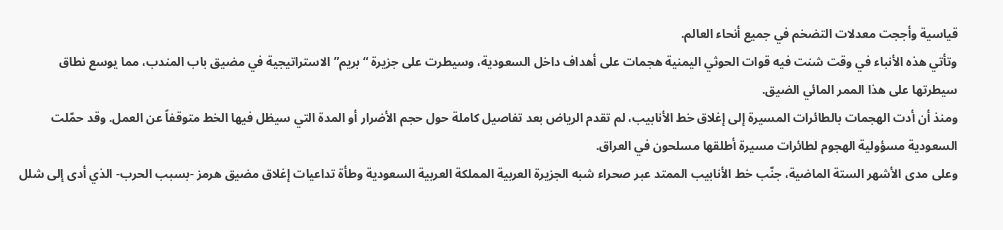قياسية وأججت معدلات التضخم في جميع أنحاء العالم.
وتأتي هذه الأنباء في وقت شنت فيه قوات الحوثي اليمنية هجمات على أهداف داخل السعودية، وسيطرت على جزيرة “بريم” الاستراتيجية في مضيق باب المندب، مما يوسع نطاق سيطرتها على هذا الممر المائي الضيق.
ومنذ أن أدت الهجمات بالطائرات المسيرة إلى إغلاق خط الأنابيب، لم تقدم الرياض بعد تفاصيل كاملة حول حجم الأضرار أو المدة التي سيظل فيها الخط متوقفاً عن العمل. وقد حمّلت السعودية مسؤولية الهجوم لطائرات مسيرة أطلقها مسلحون في العراق.
وعلى مدى الأشهر الستة الماضية، جنّب خط الأنابيب الممتد عبر صحراء شبه الجزيرة العربية المملكة العربية السعودية وطأة تداعيات إغلاق مضيق هرمز -بسبب الحرب- الذي أدى إلى شلل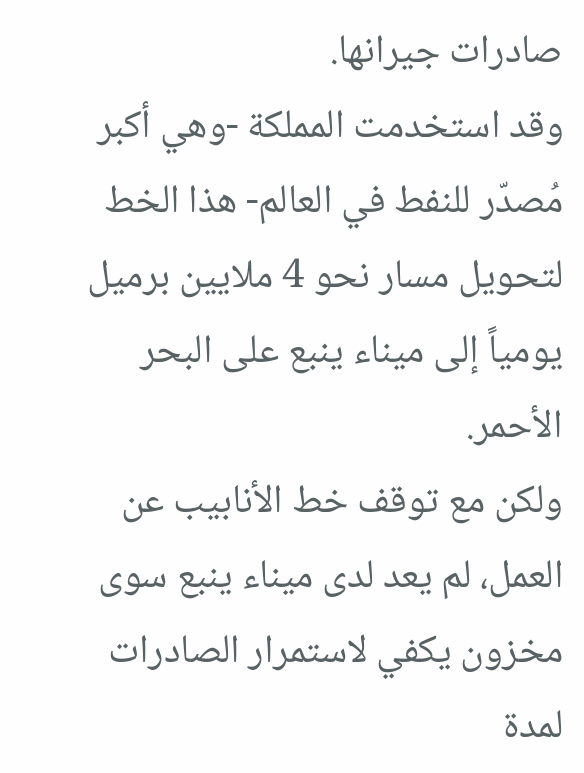صادرات جيرانها.
وقد استخدمت المملكة -وهي أكبر مُصدّر للنفط في العالم- هذا الخط لتحويل مسار نحو 4 ملايين برميل يومياً إلى ميناء ينبع على البحر الأحمر.
ولكن مع توقف خط الأنابيب عن العمل، لم يعد لدى ميناء ينبع سوى مخزون يكفي لاستمرار الصادرات لمدة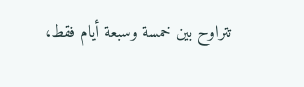تتراوح بين خمسة وسبعة أيام فقط،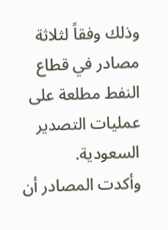وذلك وفقاً لثلاثة مصادر في قطاع النفط مطلعة على عمليات التصدير السعودية.
وأكدت المصادر أن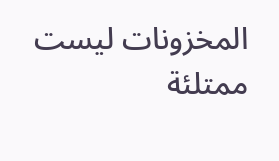المخزونات ليست ممتلئة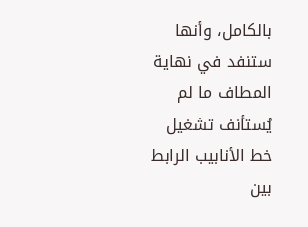بالكامل، وأنها ستنفد في نهاية المطاف ما لم يُستأنف تشغيل خط الأنابيب الرابط بين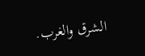الشرق والغرب.